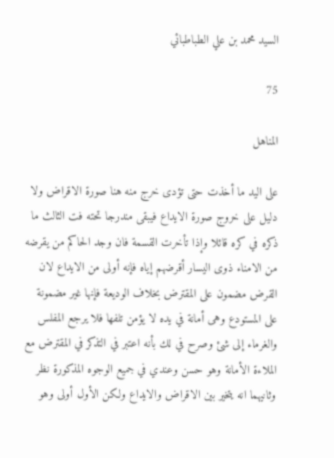السيد محمد بن علي الطباطبائي

75

المناهل

على اليد ما أخذت حتى تؤدى خرج منه هنا صورة الاقراض ولا دليل على خروج صورة الايداع فيبقى مندرجا تحته فت الثالث ما ذكره في كره قائلا وإذا تأخرت القسمة فان وجد الحاكم من يقرضه من الامناء ذوى اليسار أقرضهم إياه فإنه أولى من الايداع لان القرض مضمون على المقترض بخلاف الوديعة فإنها غير مضمونة على المستودع وهى أمانة في يده لا يؤمن تلفها فلا يرجع المفلس والغرماء إلى شئ وصرح في لك بأنه اعتبر في التذكر في المقترض مع الملاءة الأمانة وهو حسن وعندي في جميع الوجوه المذكورة نظر وثانيهما انه يتخير بين الاقراض والايداع ولكن الأول أولى وهو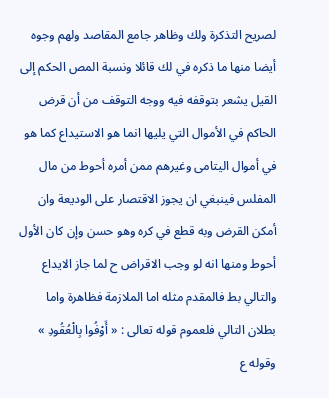لصريح التذكرة ولك وظاهر جامع المقاصد ولهم وجوه أيضا منها ما ذكره في لك قائلا ونسبة المص الحكم إلى القيل يشعر بتوقفه فيه ووجه التوقف من أن قرض الحاكم في الأموال التي يليها انما هو الاستيداع كما هو في أموال اليتامى وغيرهم ممن أمره أحوط من مال المفلس فينبغي ان يجوز الاقتصار على الوديعة وان أمكن القرض وبه قطع في كره وهو حسن وإن كان الأول أحوط ومنها انه لو وجب الاقراض ح لما جاز الايداع والتالي بط فالمقدم مثله اما الملازمة فظاهرة واما بطلان التالي فلعموم قوله تعالى : « أَوْفُوا بِالْعُقُودِ » وقوله ع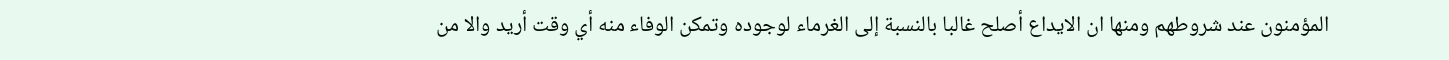المؤمنون عند شروطهم ومنها ان الايداع أصلح غالبا بالنسبة إلى الغرماء لوجوده وتمكن الوفاء منه أي وقت أريد والا من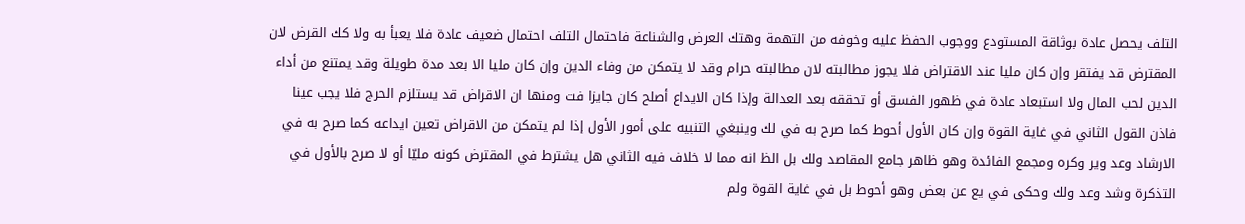التلف يحصل عادة بوثاقة المستودع ووجوب الحفظ عليه وخوفه من التهمة وهتك العرض والشناعة فاحتمال التلف احتمال ضعيف عادة فلا يعبأ به ولا كك القرض لان المقترض قد يفتقر وإن كان مليا عند الاقتراض فلا يجوز مطالبته لان مطالبته حرام وقد لا يتمكن من وفاء الدين وإن كان مليا الا بعد مدة طويلة وقد يمتنع من أداء الدين لحب المال ولا استبعاد عادة في ظهور الفسق أو تحققه بعد العدالة وإذا كان الايداع أصلح كان جايزا فت ومنها ان الاقراض قد يستلزم الحرج فلا يجب عينا فاذن القول الثاني في غاية القوة وإن كان الأول أحوط كما صرح به في لك وينبغي التنبيه على أمور الأول إذا لم يتمكن من الاقراض تعين ايداعه كما صرح به في الارشاد وعد وير وكره ومجمع الفائدة وهو ظاهر جامع المقاصد ولك بل الظ انه مما لا خلاف فيه الثاني هل يشترط في المقترض كونه مليّا أو لا صرح بالأول في التذكرة وشد وعد ولك وحكى في يع عن بعض وهو أحوط بل في غاية القوة ولم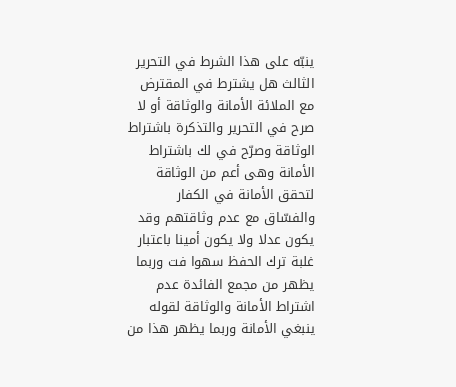ينبّه على هذا الشرط في التحرير الثالث هل يشترط في المقترض مع الملائة الأمانة والوثاقة أو لا صرح في التحرير والتذكرة باشتراط الوثاقة وصرّح في لك باشتراط الأمانة وهى أعم من الوثاقة لتحقق الأمانة في الكفار والفسّاق مع عدم وثاقتهم وقد يكون عدلا ولا يكون أمينا باعتبار غلبة ترك الحفظ سهوا فت وربما يظهر من مجمع الفائدة عدم اشتراط الأمانة والوثاقة لقوله ينبغي الأمانة وربما يظهر هذا من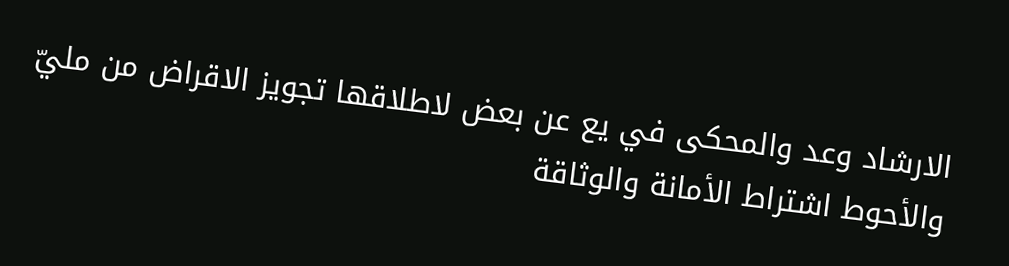الارشاد وعد والمحكى في يع عن بعض لاطلاقها تجويز الاقراض من مليّ والأحوط اشتراط الأمانة والوثاقة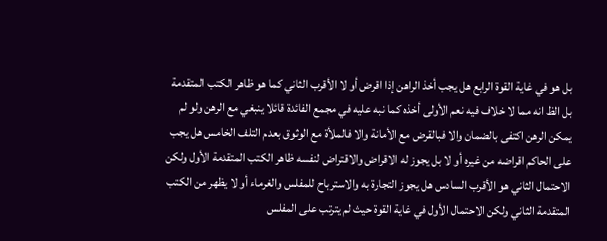بل هو في غاية القوة الرابع هل يجب أخذ الراهن إذا اقرض أو لا الأقرب الثاني كما هو ظاهر الكتب المتقدمة بل الظ انه مما لا خلاف فيه نعم الأولى أخذه كما نبه عليه في مجمع الفائدة قائلا ينبغي مع الرهن ولو لم يمكن الرهن اكتفى بالضمان والا فبالقرض مع الأمانة والا فالملأة مع الوثوق بعدم التلف الخامس هل يجب على الحاكم اقراضه من غيره أو لا بل يجوز له الاقراض والاقتراض لنفسه ظاهر الكتب المتقدمة الأول ولكن الاحتمال الثاني هو الأقرب السادس هل يجوز التجارة به والاسترباح للمفلس والغرماء أو لا يظهر من الكتب المتقدمة الثاني ولكن الاحتمال الأول في غاية القوة حيث لم يترتب على المفلس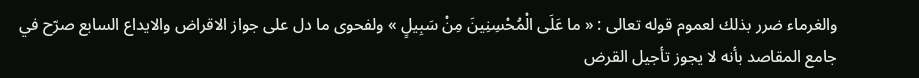والغرماء ضرر بذلك لعموم قوله تعالى : « ما عَلَى الْمُحْسِنِينَ مِنْ سَبِيلٍ » ولفحوى ما دل على جواز الاقراض والايداع السابع صرّح في جامع المقاصد بأنه لا يجوز تأجيل القرض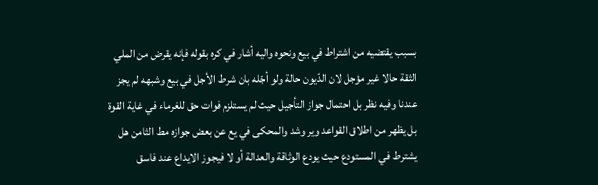بسبب يقتضيه من اشتراط في بيع ونحوه واليه أشار في كره بقوله فإنه يقرض من الملي الثقة حالا غير مؤجل لان الدّيون حالة ولو أجّله بان شرط الأجل في بيع وشبهه لم يجز عندنا وفيه نظر بل احتمال جواز التأجيل حيث لم يستلزم فوات حق للغرماء في غاية القوة بل يظهر من اطلاق القواعد وير وشد والمحكى في يع عن بعض جوازه مط الثامن هل يشترط في المستودع حيث يودع الوثاقة والعدالة أو لا فيجوز الايداع عند فاسق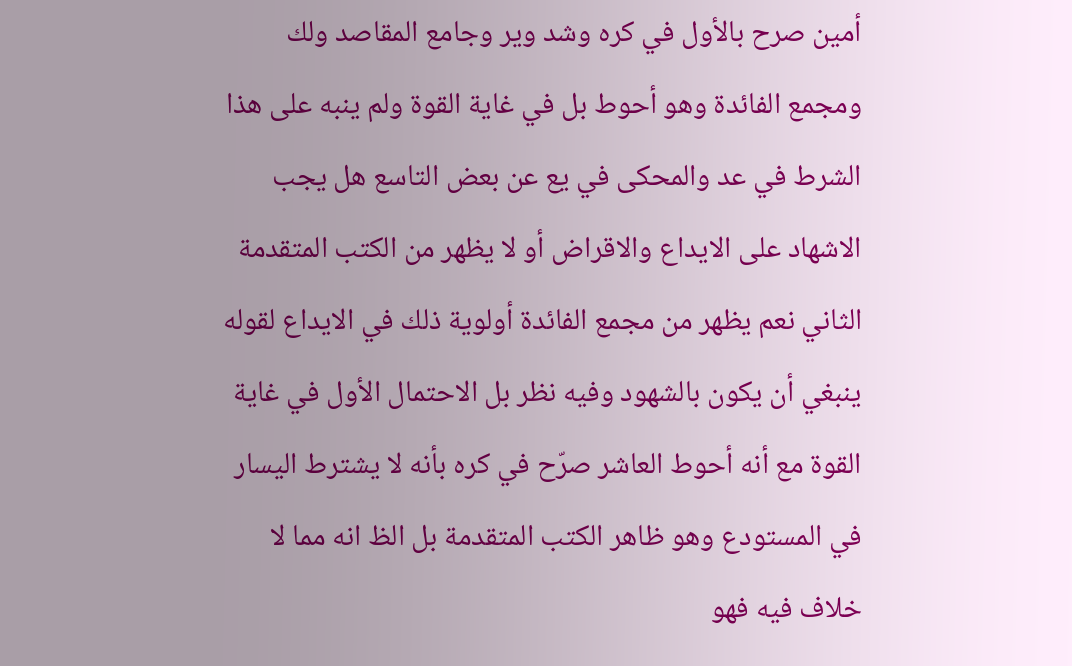أمين صرح بالأول في كره وشد وير وجامع المقاصد ولك ومجمع الفائدة وهو أحوط بل في غاية القوة ولم ينبه على هذا الشرط في عد والمحكى في يع عن بعض التاسع هل يجب الاشهاد على الايداع والاقراض أو لا يظهر من الكتب المتقدمة الثاني نعم يظهر من مجمع الفائدة أولوية ذلك في الايداع لقوله ينبغي أن يكون بالشهود وفيه نظر بل الاحتمال الأول في غاية القوة مع أنه أحوط العاشر صرّح في كره بأنه لا يشترط اليسار في المستودع وهو ظاهر الكتب المتقدمة بل الظ انه مما لا خلاف فيه فهو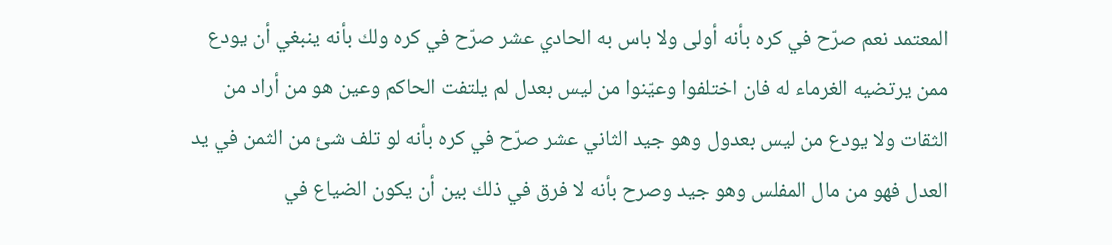المعتمد نعم صرّح في كره بأنه أولى ولا باس به الحادي عشر صرّح في كره ولك بأنه ينبغي أن يودع ممن يرتضيه الغرماء له فان اختلفوا وعيّنوا من ليس بعدل لم يلتفت الحاكم وعين هو من أراد من الثقات ولا يودع من ليس بعدول وهو جيد الثاني عشر صرّح في كره بأنه لو تلف شئ من الثمن في يد العدل فهو من مال المفلس وهو جيد وصرح بأنه لا فرق في ذلك بين أن يكون الضياع في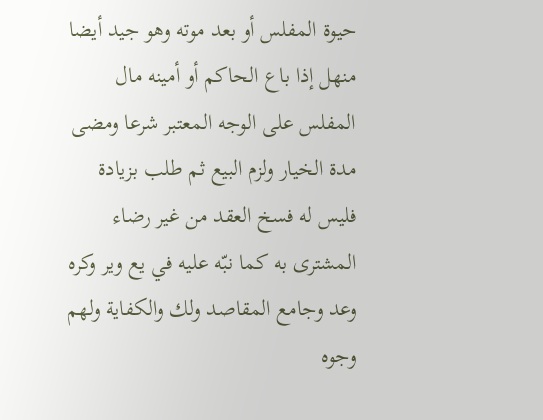حيوة المفلس أو بعد موته وهو جيد أيضا منهل إذا باع الحاكم أو أمينه مال المفلس على الوجه المعتبر شرعا ومضى مدة الخيار ولزم البيع ثم طلب بزيادة فليس له فسخ العقد من غير رضاء المشترى به كما نبّه عليه في يع وير وكره وعد وجامع المقاصد ولك والكفاية ولهم وجوه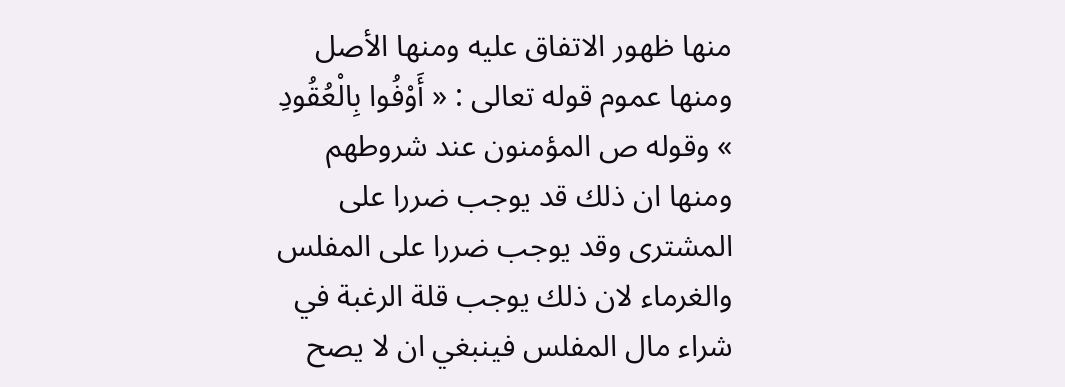منها ظهور الاتفاق عليه ومنها الأصل ومنها عموم قوله تعالى : « أَوْفُوا بِالْعُقُودِ » وقوله ص المؤمنون عند شروطهم ومنها ان ذلك قد يوجب ضررا على المشترى وقد يوجب ضررا على المفلس والغرماء لان ذلك يوجب قلة الرغبة في شراء مال المفلس فينبغي ان لا يصح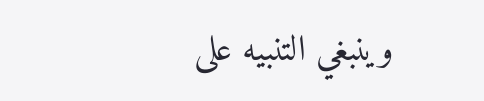وينبغي التنبيه على